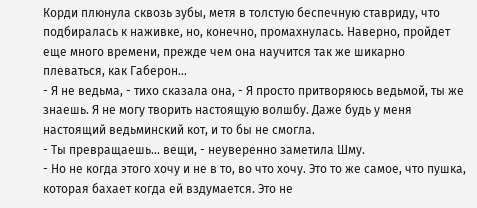Корди плюнула сквозь зубы, метя в толстую беспечную ставриду, что подбиралась к наживке, но, конечно, промахнулась. Наверно, пройдет еще много времени, прежде чем она научится так же шикарно плеваться, как Габерон…
- Я не ведьма, - тихо сказала она, - Я просто притворяюсь ведьмой, ты же знаешь. Я не могу творить настоящую волшбу. Даже будь у меня настоящий ведьминский кот, и то бы не смогла.
- Ты превращаешь… вещи, - неуверенно заметила Шму.
- Но не когда этого хочу и не в то, во что хочу. Это то же самое, что пушка, которая бахает когда ей вздумается. Это не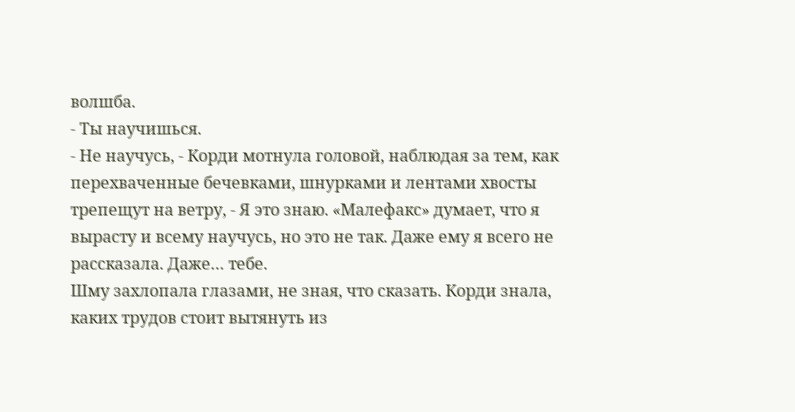волшба.
- Ты научишься.
- Не научусь, - Корди мотнула головой, наблюдая за тем, как перехваченные бечевками, шнурками и лентами хвосты трепещут на ветру, - Я это знаю. «Малефакс» думает, что я вырасту и всему научусь, но это не так. Даже ему я всего не рассказала. Даже… тебе.
Шму захлопала глазами, не зная, что сказать. Корди знала, каких трудов стоит вытянуть из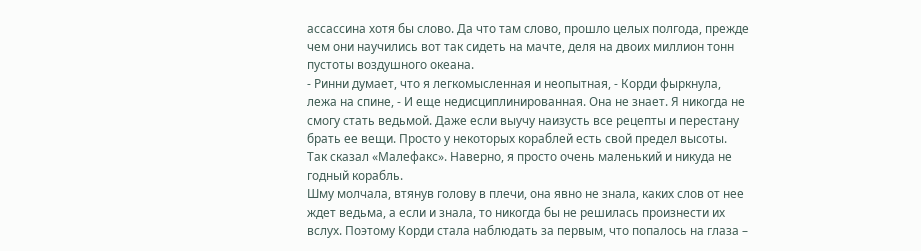ассассина хотя бы слово. Да что там слово, прошло целых полгода, прежде чем они научились вот так сидеть на мачте, деля на двоих миллион тонн пустоты воздушного океана.
- Ринни думает, что я легкомысленная и неопытная, - Корди фыркнула, лежа на спине, - И еще недисциплинированная. Она не знает. Я никогда не смогу стать ведьмой. Даже если выучу наизусть все рецепты и перестану брать ее вещи. Просто у некоторых кораблей есть свой предел высоты. Так сказал «Малефакс». Наверно, я просто очень маленький и никуда не годный корабль.
Шму молчала, втянув голову в плечи, она явно не знала, каких слов от нее ждет ведьма, а если и знала, то никогда бы не решилась произнести их вслух. Поэтому Корди стала наблюдать за первым, что попалось на глаза –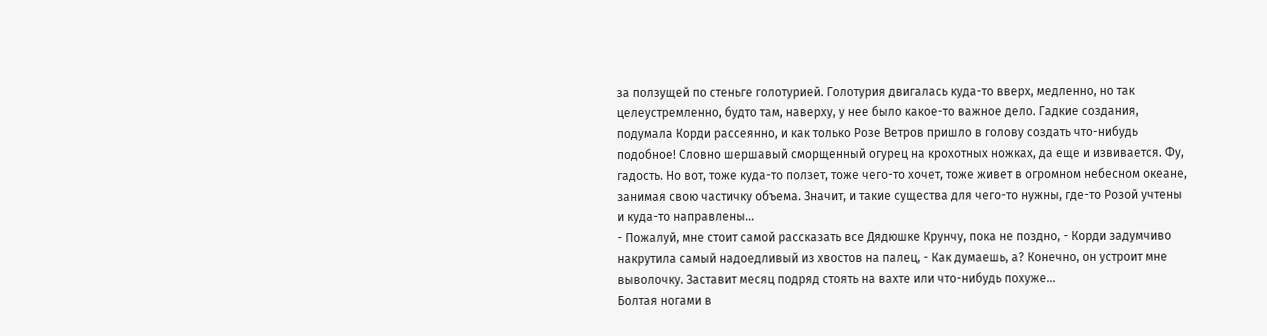за ползущей по стеньге голотурией. Голотурия двигалась куда-то вверх, медленно, но так целеустремленно, будто там, наверху, у нее было какое-то важное дело. Гадкие создания, подумала Корди рассеянно, и как только Розе Ветров пришло в голову создать что-нибудь подобное! Словно шершавый сморщенный огурец на крохотных ножках, да еще и извивается. Фу, гадость. Но вот, тоже куда-то ползет, тоже чего-то хочет, тоже живет в огромном небесном океане, занимая свою частичку объема. Значит, и такие существа для чего-то нужны, где-то Розой учтены и куда-то направлены…
- Пожалуй, мне стоит самой рассказать все Дядюшке Крунчу, пока не поздно, - Корди задумчиво накрутила самый надоедливый из хвостов на палец, - Как думаешь, а? Конечно, он устроит мне выволочку. Заставит месяц подряд стоять на вахте или что-нибудь похуже…
Болтая ногами в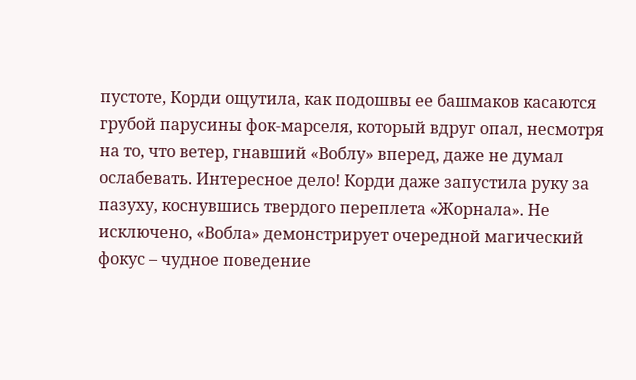пустоте, Корди ощутила, как подошвы ее башмаков касаются грубой парусины фок-марселя, который вдруг опал, несмотря на то, что ветер, гнавший «Воблу» вперед, даже не думал ослабевать. Интересное дело! Корди даже запустила руку за пазуху, коснувшись твердого переплета «Жорнала». Не исключено, «Вобла» демонстрирует очередной магический фокус – чудное поведение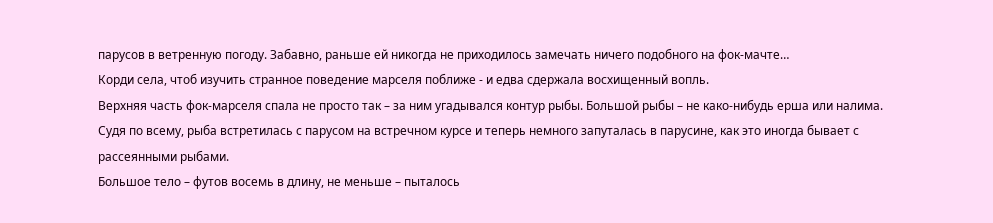парусов в ветренную погоду. Забавно, раньше ей никогда не приходилось замечать ничего подобного на фок-мачте…
Корди села, чтоб изучить странное поведение марселя поближе - и едва сдержала восхищенный вопль.
Верхняя часть фок-марселя спала не просто так – за ним угадывался контур рыбы. Большой рыбы – не како-нибудь ерша или налима. Судя по всему, рыба встретилась с парусом на встречном курсе и теперь немного запуталась в парусине, как это иногда бывает с рассеянными рыбами.
Большое тело – футов восемь в длину, не меньше – пыталось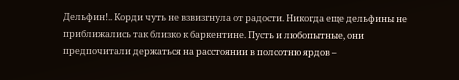Дельфин!.. Корди чуть не взвизгнула от радости. Никогда еще дельфины не приближались так близко к баркентине. Пусть и любопытные, они предпочитали держаться на расстоянии в полсотню ярдов –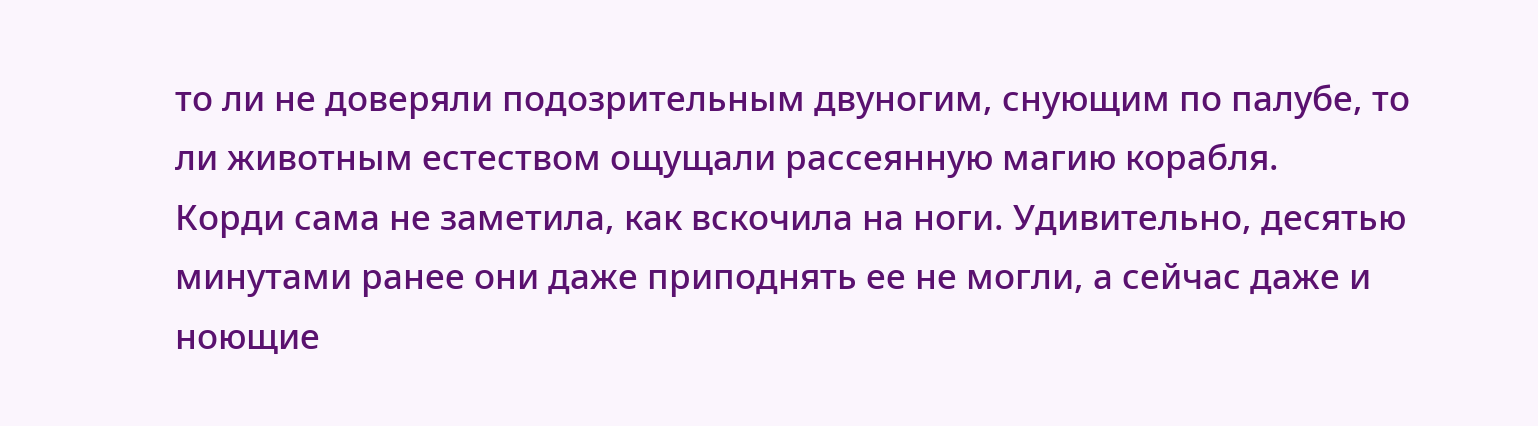то ли не доверяли подозрительным двуногим, снующим по палубе, то ли животным естеством ощущали рассеянную магию корабля.
Корди сама не заметила, как вскочила на ноги. Удивительно, десятью минутами ранее они даже приподнять ее не могли, а сейчас даже и ноющие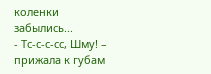коленки забылись...
- Тс-с-с-сс, Шму! – прижала к губам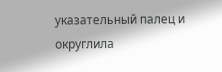указательный палец и округлила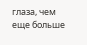глаза, чем еще больше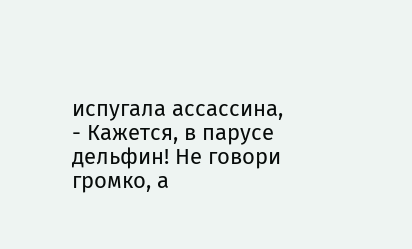испугала ассассина, - Кажется, в парусе дельфин! Не говори громко, а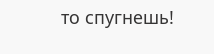то спугнешь!